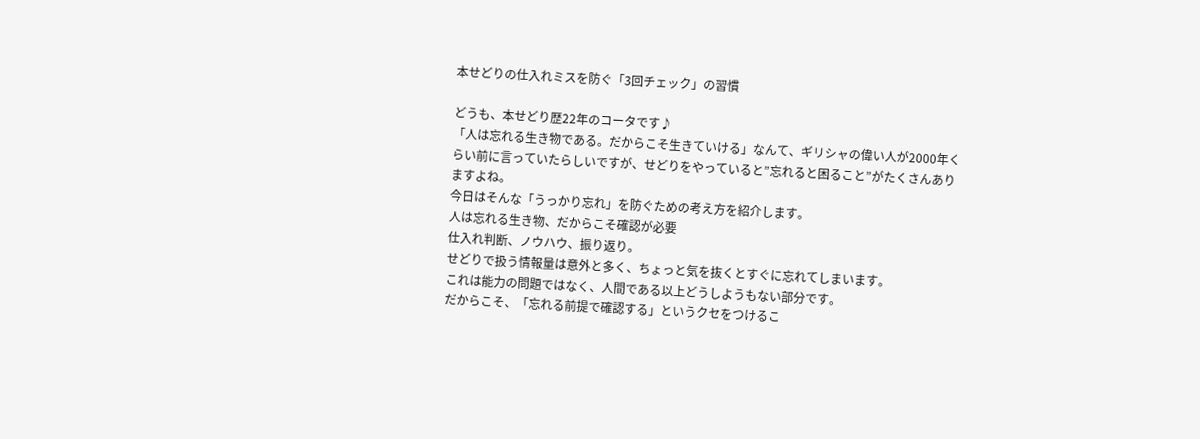本せどりの仕入れミスを防ぐ「3回チェック」の習慣

どうも、本せどり歴22年のコータです♪
「人は忘れる生き物である。だからこそ生きていける」なんて、ギリシャの偉い人が2000年くらい前に言っていたらしいですが、せどりをやっていると”忘れると困ること”がたくさんありますよね。
今日はそんな「うっかり忘れ」を防ぐための考え方を紹介します。
人は忘れる生き物、だからこそ確認が必要
仕入れ判断、ノウハウ、振り返り。
せどりで扱う情報量は意外と多く、ちょっと気を抜くとすぐに忘れてしまいます。
これは能力の問題ではなく、人間である以上どうしようもない部分です。
だからこそ、「忘れる前提で確認する」というクセをつけるこ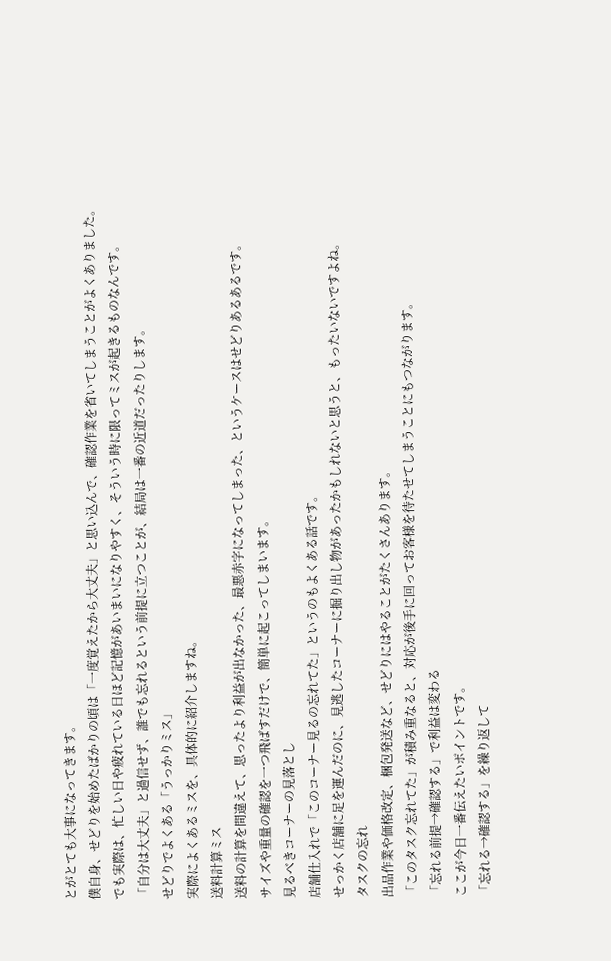とがとても大事になってきます。
僕自身、せどりを始めたばかりの頃は「一度覚えたから大丈夫」と思い込んで、確認作業を省いてしまうことがよくありました。
でも実際は、忙しい日や疲れている日ほど記憶があいまいになりやすく、そういう時に限ってミスが起きるものなんです。
「自分は大丈夫」と過信せず、誰でも忘れるという前提に立つことが、結局は一番の近道だったりします。
せどりでよくある「うっかりミス」
実際によくあるミスを、具体的に紹介しますね。
送料計算ミス
送料の計算を間違えて、思ったより利益が出なかった、最悪赤字になってしまった、というケースはせどりあるあるです。
サイズや重量の確認を一つ飛ばすだけで、簡単に起こってしまいます。
見るべきコーナーの見落とし
店舗仕入れで「このコーナー見るの忘れてた」というのもよくある話です。
せっかく店舗に足を運んだのに、見逃したコーナーに掘り出し物があったかもしれないと思うと、もったいないですよね。
タスクの忘れ
出品作業や価格改定、梱包発送など、せどりにはやることがたくさんあります。
「このタスク忘れてた」が積み重なると、対応が後手に回ってお客様を待たせてしまうことにもつながります。
「忘れる前提→確認する」で利益は変わる
ここが今日一番伝えたいポイントです。
「忘れる→確認する」を繰り返して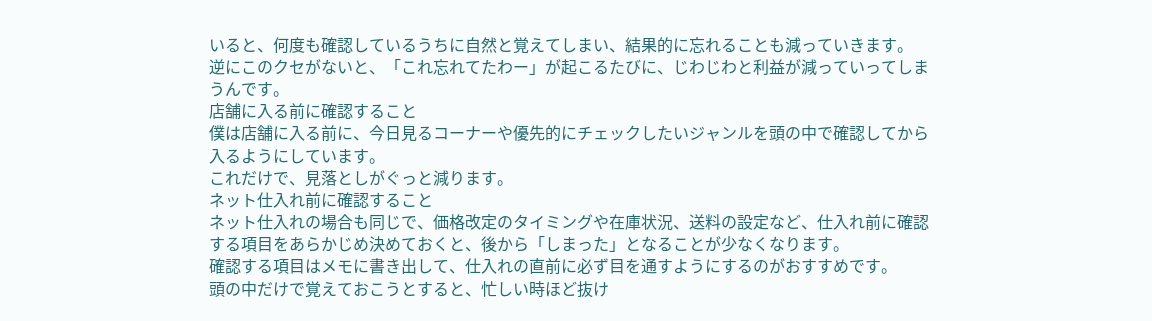いると、何度も確認しているうちに自然と覚えてしまい、結果的に忘れることも減っていきます。
逆にこのクセがないと、「これ忘れてたわー」が起こるたびに、じわじわと利益が減っていってしまうんです。
店舗に入る前に確認すること
僕は店舗に入る前に、今日見るコーナーや優先的にチェックしたいジャンルを頭の中で確認してから入るようにしています。
これだけで、見落としがぐっと減ります。
ネット仕入れ前に確認すること
ネット仕入れの場合も同じで、価格改定のタイミングや在庫状況、送料の設定など、仕入れ前に確認する項目をあらかじめ決めておくと、後から「しまった」となることが少なくなります。
確認する項目はメモに書き出して、仕入れの直前に必ず目を通すようにするのがおすすめです。
頭の中だけで覚えておこうとすると、忙しい時ほど抜け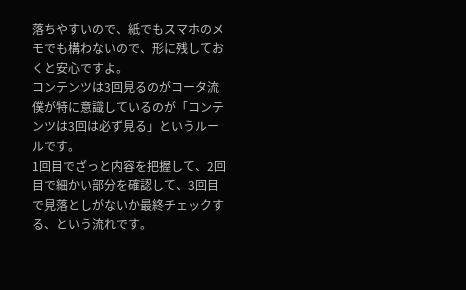落ちやすいので、紙でもスマホのメモでも構わないので、形に残しておくと安心ですよ。
コンテンツは3回見るのがコータ流
僕が特に意識しているのが「コンテンツは3回は必ず見る」というルールです。
1回目でざっと内容を把握して、2回目で細かい部分を確認して、3回目で見落としがないか最終チェックする、という流れです。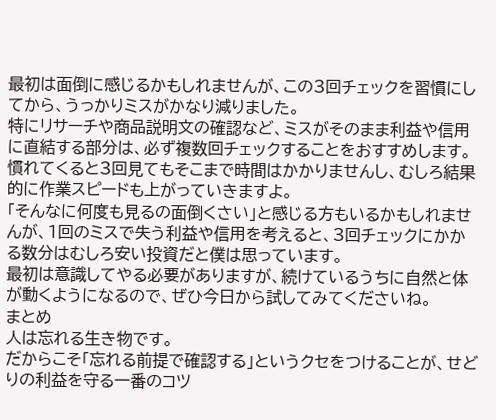最初は面倒に感じるかもしれませんが、この3回チェックを習慣にしてから、うっかりミスがかなり減りました。
特にリサーチや商品説明文の確認など、ミスがそのまま利益や信用に直結する部分は、必ず複数回チェックすることをおすすめします。
慣れてくると3回見てもそこまで時間はかかりませんし、むしろ結果的に作業スピードも上がっていきますよ。
「そんなに何度も見るの面倒くさい」と感じる方もいるかもしれませんが、1回のミスで失う利益や信用を考えると、3回チェックにかかる数分はむしろ安い投資だと僕は思っています。
最初は意識してやる必要がありますが、続けているうちに自然と体が動くようになるので、ぜひ今日から試してみてくださいね。
まとめ
人は忘れる生き物です。
だからこそ「忘れる前提で確認する」というクセをつけることが、せどりの利益を守る一番のコツ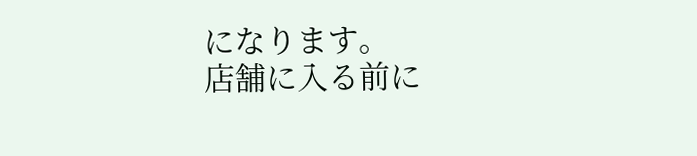になります。
店舗に入る前に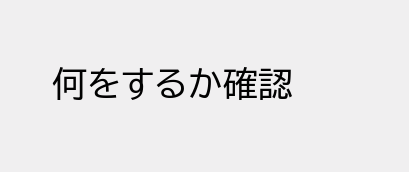何をするか確認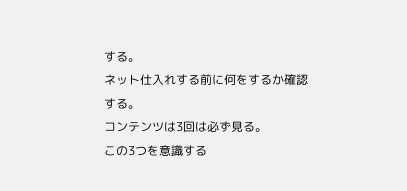する。
ネット仕入れする前に何をするか確認する。
コンテンツは3回は必ず見る。
この3つを意識する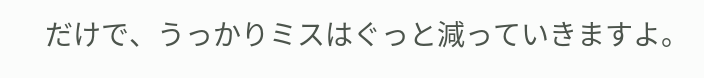だけで、うっかりミスはぐっと減っていきますよ。